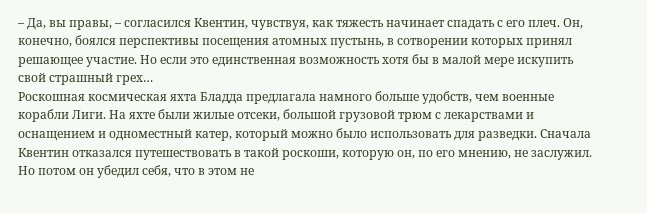– Да, вы правы, – согласился Квентин, чувствуя, как тяжесть начинает спадать с его плеч. Он, конечно, боялся перспективы посещения атомных пустынь, в сотворении которых принял решающее участие. Но если это единственная возможность хотя бы в малой мере искупить свой страшный грех…
Роскошная космическая яхта Бладда предлагала намного больше удобств, чем военные корабли Лиги. На яхте были жилые отсеки, большой грузовой трюм с лекарствами и оснащением и одноместный катер, который можно было использовать для разведки. Сначала Квентин отказался путешествовать в такой роскоши, которую он, по его мнению, не заслужил. Но потом он убедил себя, что в этом не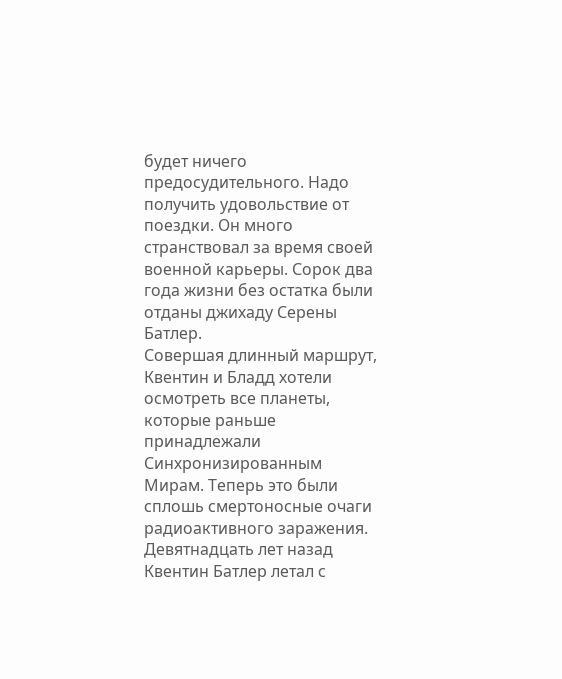будет ничего предосудительного. Надо получить удовольствие от поездки. Он много странствовал за время своей военной карьеры. Сорок два года жизни без остатка были отданы джихаду Серены Батлер.
Совершая длинный маршрут, Квентин и Бладд хотели осмотреть все планеты, которые раньше принадлежали Синхронизированным Мирам. Теперь это были сплошь смертоносные очаги радиоактивного заражения. Девятнадцать лет назад Квентин Батлер летал с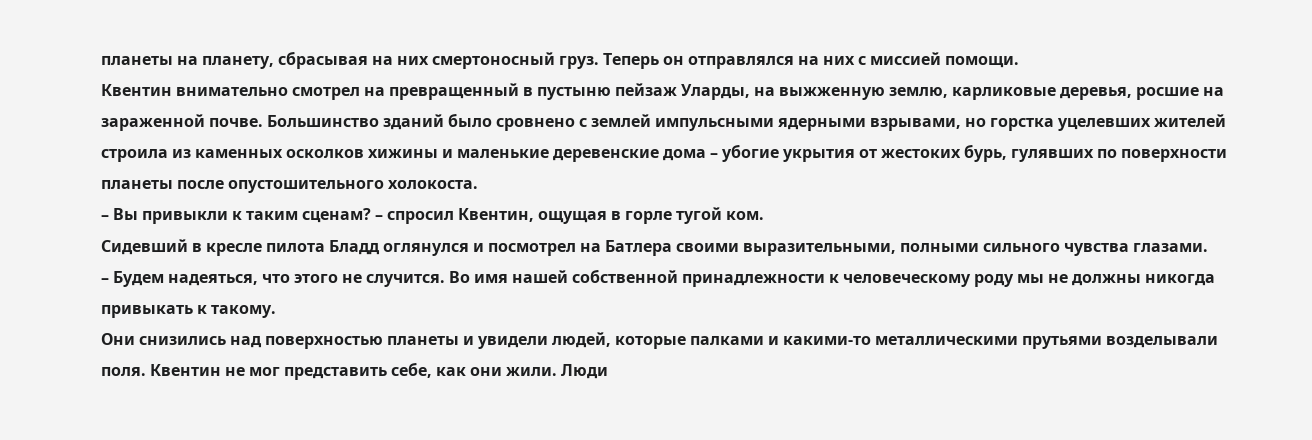планеты на планету, сбрасывая на них смертоносный груз. Теперь он отправлялся на них с миссией помощи.
Квентин внимательно смотрел на превращенный в пустыню пейзаж Уларды, на выжженную землю, карликовые деревья, росшие на зараженной почве. Большинство зданий было сровнено с землей импульсными ядерными взрывами, но горстка уцелевших жителей строила из каменных осколков хижины и маленькие деревенские дома – убогие укрытия от жестоких бурь, гулявших по поверхности планеты после опустошительного холокоста.
– Вы привыкли к таким сценам? – спросил Квентин, ощущая в горле тугой ком.
Сидевший в кресле пилота Бладд оглянулся и посмотрел на Батлера своими выразительными, полными сильного чувства глазами.
– Будем надеяться, что этого не случится. Во имя нашей собственной принадлежности к человеческому роду мы не должны никогда привыкать к такому.
Они снизились над поверхностью планеты и увидели людей, которые палками и какими-то металлическими прутьями возделывали поля. Квентин не мог представить себе, как они жили. Люди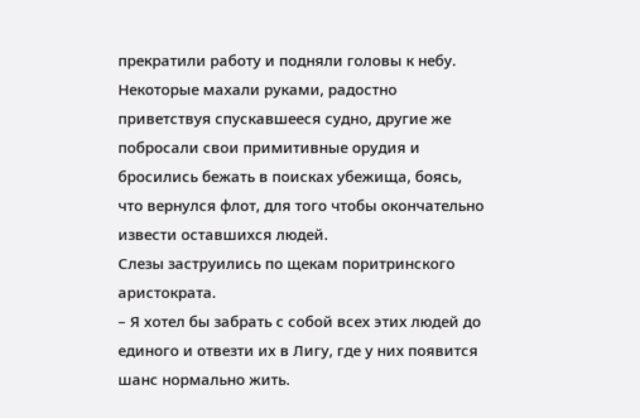прекратили работу и подняли головы к небу. Некоторые махали руками, радостно приветствуя спускавшееся судно, другие же побросали свои примитивные орудия и бросились бежать в поисках убежища, боясь, что вернулся флот, для того чтобы окончательно извести оставшихся людей.
Слезы заструились по щекам поритринского аристократа.
– Я хотел бы забрать с собой всех этих людей до единого и отвезти их в Лигу, где у них появится шанс нормально жить.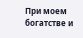При моем богатстве и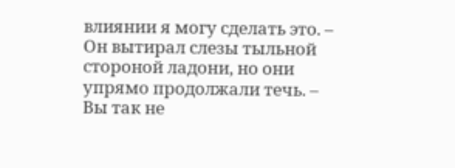влиянии я могу сделать это. – Он вытирал слезы тыльной стороной ладони, но они упрямо продолжали течь. – Вы так не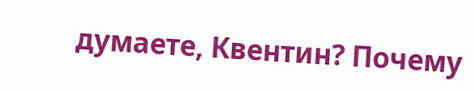думаете, Квентин? Почему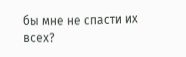бы мне не спасти их всех?